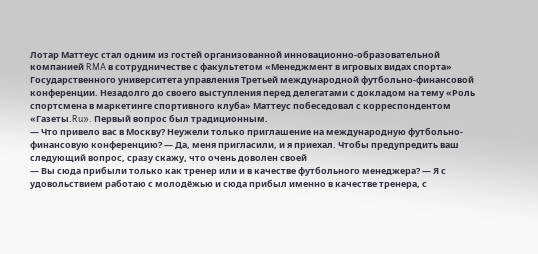Лотар Маттеус стал одним из гостей организованной инновационно-образовательной компанией RMA в сотрудничестве с факультетом «Менеджмент в игровых видах спорта» Государственного университета управления Третьей международной футбольно-финансовой конференции. Незадолго до своего выступления перед делегатами с докладом на тему «Роль спортсмена в маркетинге спортивного клуба» Маттеус побеседовал с корреспондентом «Газеты.Ru». Первый вопрос был традиционным.
— Что привело вас в Москву? Неужели только приглашение на международную футбольно-финансовую конференцию? — Да, меня пригласили, и я приехал. Чтобы предупредить ваш следующий вопрос, сразу скажу, что очень доволен своей
— Вы сюда прибыли только как тренер или и в качестве футбольного менеджера? — Я с удовольствием работаю с молодёжью и сюда прибыл именно в качестве тренера, с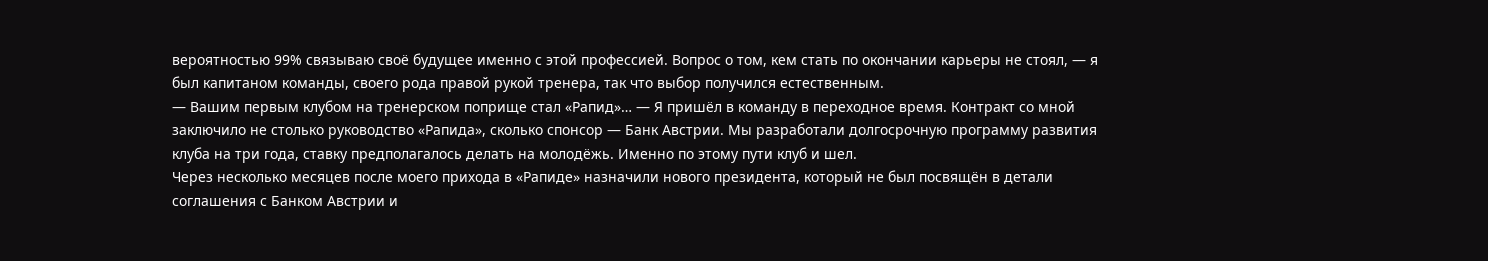вероятностью 99% связываю своё будущее именно с этой профессией. Вопрос о том, кем стать по окончании карьеры не стоял, — я был капитаном команды, своего рода правой рукой тренера, так что выбор получился естественным.
— Вашим первым клубом на тренерском поприще стал «Рапид»… — Я пришёл в команду в переходное время. Контракт со мной заключило не столько руководство «Рапида», сколько спонсор — Банк Австрии. Мы разработали долгосрочную программу развития клуба на три года, ставку предполагалось делать на молодёжь. Именно по этому пути клуб и шел.
Через несколько месяцев после моего прихода в «Рапиде» назначили нового президента, который не был посвящён в детали соглашения с Банком Австрии и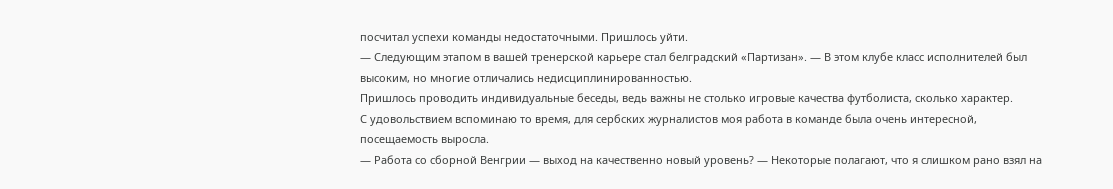посчитал успехи команды недостаточными. Пришлось уйти.
— Следующим этапом в вашей тренерской карьере стал белградский «Партизан». — В этом клубе класс исполнителей был высоким, но многие отличались недисциплинированностью.
Пришлось проводить индивидуальные беседы, ведь важны не столько игровые качества футболиста, сколько характер.
С удовольствием вспоминаю то время, для сербских журналистов моя работа в команде была очень интересной, посещаемость выросла.
— Работа со сборной Венгрии — выход на качественно новый уровень? — Некоторые полагают, что я слишком рано взял на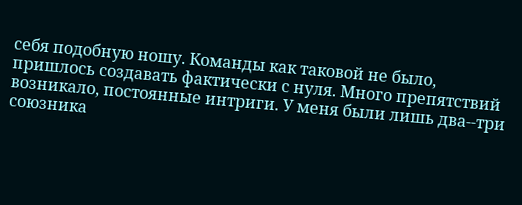себя подобную ношу. Команды как таковой не было, пришлось создавать фактически с нуля. Много препятствий возникало, постоянные интриги. У меня были лишь два--три союзника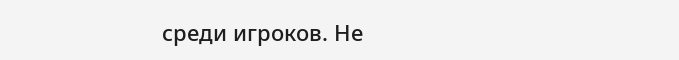среди игроков. Не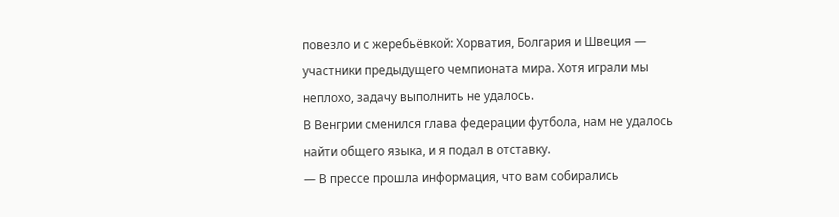повезло и с жеребьёвкой: Хорватия, Болгария и Швеция — участники предыдущего чемпионата мира. Хотя играли мы неплохо, задачу выполнить не удалось.
В Венгрии сменился глава федерации футбола, нам не удалось найти общего языка, и я подал в отставку.
— В прессе прошла информация, что вам собирались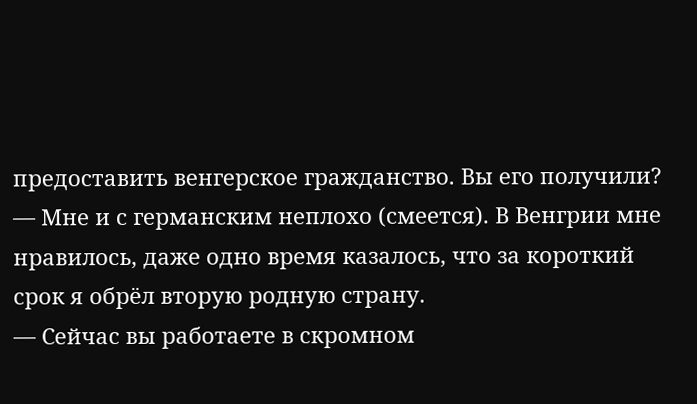предоставить венгерское гражданство. Вы его получили? — Мне и с германским неплохо (смеется). В Венгрии мне нравилось, даже одно время казалось, что за короткий срок я обрёл вторую родную страну.
— Сейчас вы работаете в скромном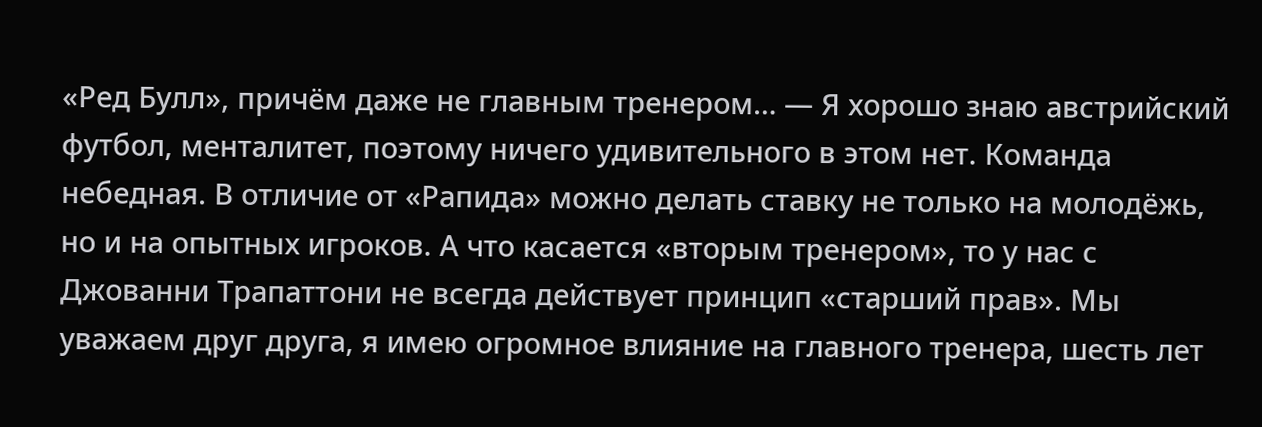«Ред Булл», причём даже не главным тренером… — Я хорошо знаю австрийский футбол, менталитет, поэтому ничего удивительного в этом нет. Команда небедная. В отличие от «Рапида» можно делать ставку не только на молодёжь, но и на опытных игроков. А что касается «вторым тренером», то у нас с Джованни Трапаттони не всегда действует принцип «старший прав». Мы уважаем друг друга, я имею огромное влияние на главного тренера, шесть лет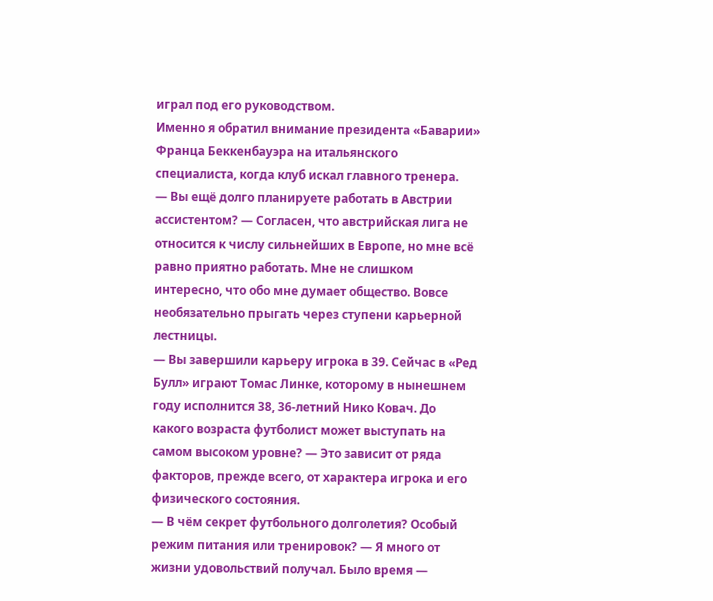играл под его руководством.
Именно я обратил внимание президента «Баварии» Франца Беккенбауэра на итальянского специалиста, когда клуб искал главного тренера.
— Вы ещё долго планируете работать в Австрии ассистентом? — Согласен, что австрийская лига не относится к числу сильнейших в Европе, но мне всё равно приятно работать. Мне не слишком интересно, что обо мне думает общество. Вовсе необязательно прыгать через ступени карьерной лестницы.
— Вы завершили карьеру игрока в 39. Сейчас в «Ред Булл» играют Томас Линке, которому в нынешнем году исполнится 38, 36-летний Нико Ковач. До какого возраста футболист может выступать на самом высоком уровне? — Это зависит от ряда факторов, прежде всего, от характера игрока и его физического состояния.
— В чём секрет футбольного долголетия? Особый режим питания или тренировок? — Я много от жизни удовольствий получал. Было время —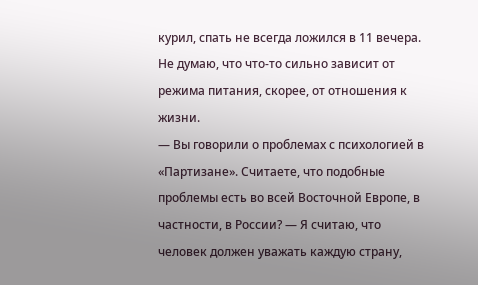курил, спать не всегда ложился в 11 вечера. Не думаю, что что-то сильно зависит от режима питания, скорее, от отношения к жизни.
— Вы говорили о проблемах с психологией в «Партизане». Считаете, что подобные проблемы есть во всей Восточной Европе, в частности, в России? — Я считаю, что человек должен уважать каждую страну,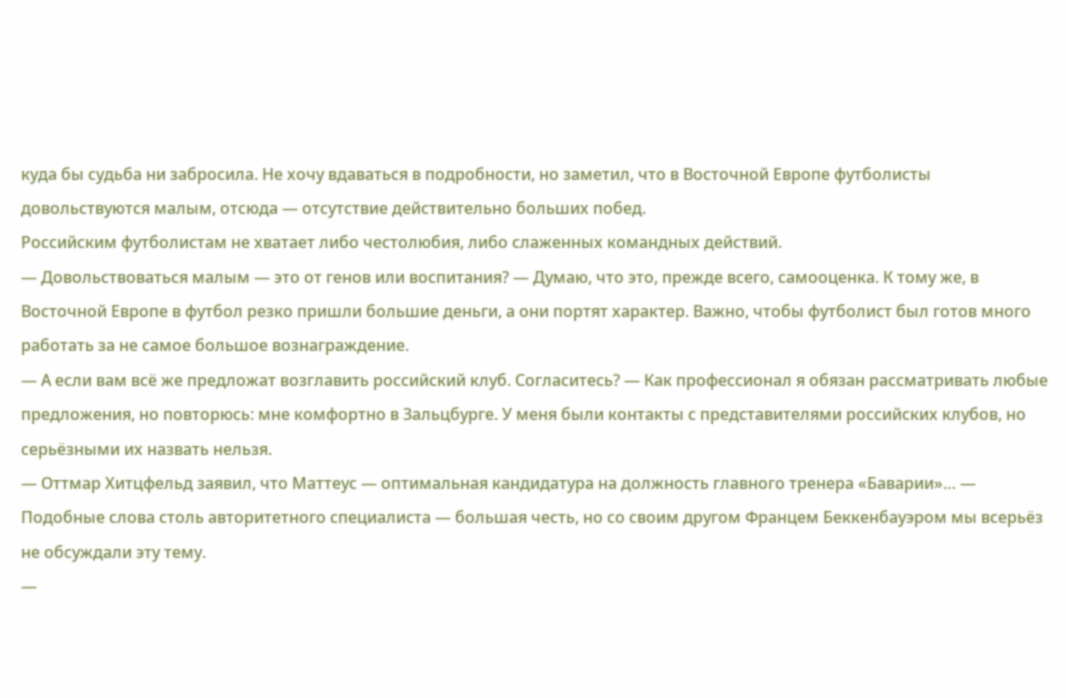куда бы судьба ни забросила. Не хочу вдаваться в подробности, но заметил, что в Восточной Европе футболисты довольствуются малым, отсюда — отсутствие действительно больших побед.
Российским футболистам не хватает либо честолюбия, либо слаженных командных действий.
— Довольствоваться малым — это от генов или воспитания? — Думаю, что это, прежде всего, самооценка. К тому же, в Восточной Европе в футбол резко пришли большие деньги, а они портят характер. Важно, чтобы футболист был готов много работать за не самое большое вознаграждение.
— А если вам всё же предложат возглавить российский клуб. Согласитесь? — Как профессионал я обязан рассматривать любые предложения, но повторюсь: мне комфортно в Зальцбурге. У меня были контакты с представителями российских клубов, но серьёзными их назвать нельзя.
— Оттмар Хитцфельд заявил, что Маттеус — оптимальная кандидатура на должность главного тренера «Баварии»… — Подобные слова столь авторитетного специалиста — большая честь, но со своим другом Францем Беккенбауэром мы всерьёз не обсуждали эту тему.
—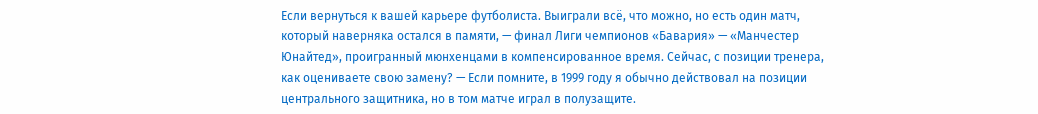Если вернуться к вашей карьере футболиста. Выиграли всё, что можно, но есть один матч, который наверняка остался в памяти, — финал Лиги чемпионов «Бавария» — «Манчестер Юнайтед», проигранный мюнхенцами в компенсированное время. Сейчас, с позиции тренера, как оцениваете свою замену? — Если помните, в 1999 году я обычно действовал на позиции центрального защитника, но в том матче играл в полузащите.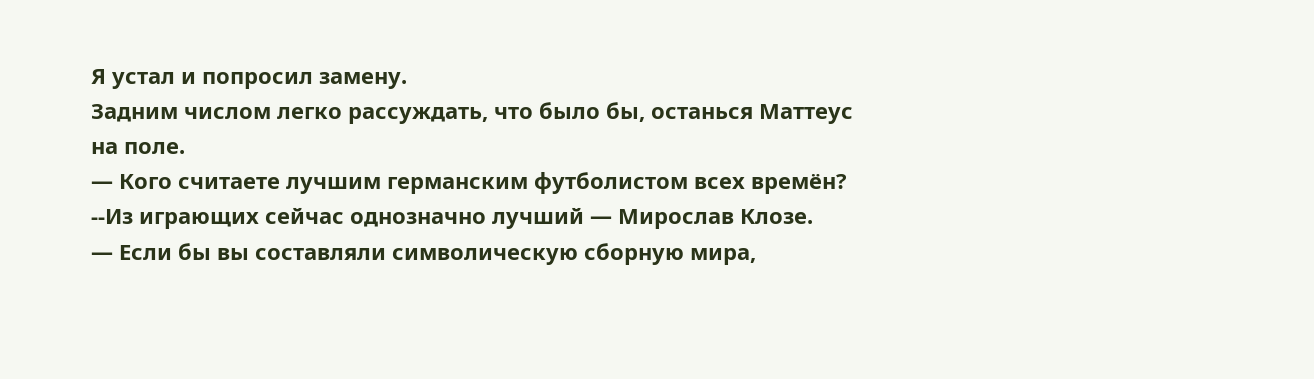Я устал и попросил замену.
Задним числом легко рассуждать, что было бы, останься Маттеус на поле.
— Кого считаете лучшим германским футболистом всех времён?
--Из играющих сейчас однозначно лучший — Мирослав Клозе.
— Если бы вы составляли символическую сборную мира,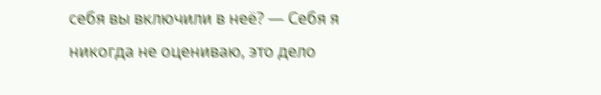себя вы включили в неё? — Себя я никогда не оцениваю, это дело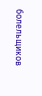болельщиков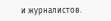и журналистов.